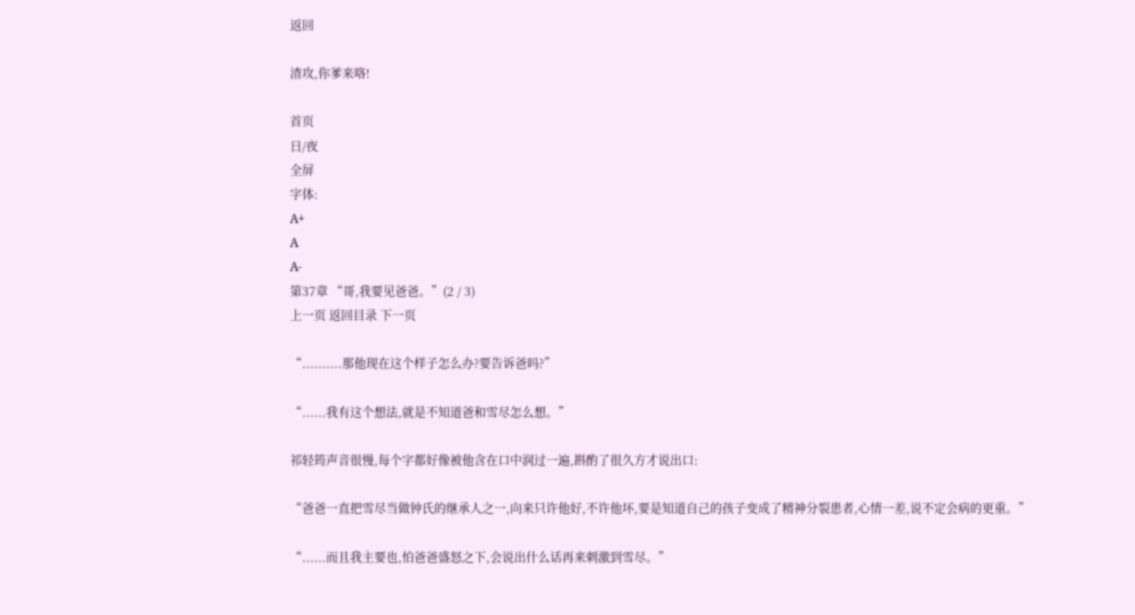返回

渣攻,你爹来咯!

首页
日/夜
全屏
字体:
A+
A
A-
第37章 “哥,我要见爸爸。”(2 / 3)
上一页 返回目录 下一页

“..........那他现在这个样子怎么办?要告诉爸吗?”

“......我有这个想法,就是不知道爸和雪尽怎么想。”

祁轻筠声音很慢,每个字都好像被他含在口中润过一遍,斟酌了很久方才说出口:

“爸爸一直把雪尽当做钟氏的继承人之一,向来只许他好,不许他坏,要是知道自己的孩子变成了精神分裂患者,心情一差,说不定会病的更重。”

“......而且我主要也,怕爸爸盛怒之下,会说出什么话再来刺激到雪尽。”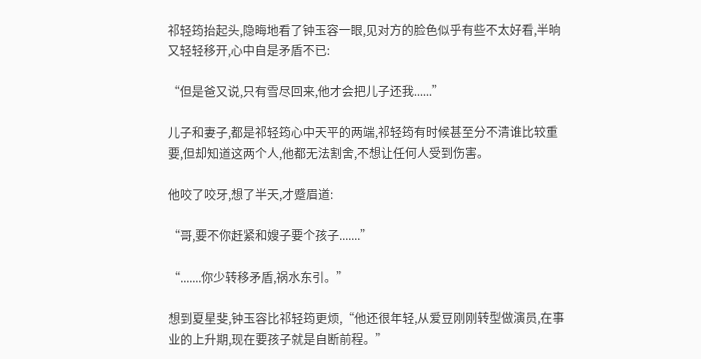祁轻筠抬起头,隐晦地看了钟玉容一眼,见对方的脸色似乎有些不太好看,半晌又轻轻移开,心中自是矛盾不已:

“但是爸又说,只有雪尽回来,他才会把儿子还我......”

儿子和妻子,都是祁轻筠心中天平的两端,祁轻筠有时候甚至分不清谁比较重要,但却知道这两个人,他都无法割舍,不想让任何人受到伤害。

他咬了咬牙,想了半天,才蹙眉道:

“哥,要不你赶紧和嫂子要个孩子.......”

“.......你少转移矛盾,祸水东引。”

想到夏星斐,钟玉容比祁轻筠更烦,“他还很年轻,从爱豆刚刚转型做演员,在事业的上升期,现在要孩子就是自断前程。”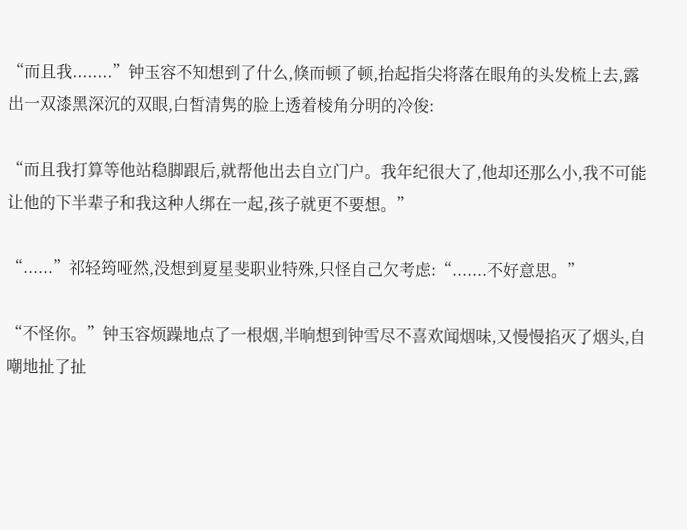“而且我........”钟玉容不知想到了什么,倏而顿了顿,抬起指尖将落在眼角的头发梳上去,露出一双漆黑深沉的双眼,白皙清隽的脸上透着棱角分明的冷俊:

“而且我打算等他站稳脚跟后,就帮他出去自立门户。我年纪很大了,他却还那么小,我不可能让他的下半辈子和我这种人绑在一起,孩子就更不要想。”

“......”祁轻筠哑然,没想到夏星斐职业特殊,只怪自己欠考虑:“.......不好意思。”

“不怪你。”钟玉容烦躁地点了一根烟,半晌想到钟雪尽不喜欢闻烟味,又慢慢掐灭了烟头,自嘲地扯了扯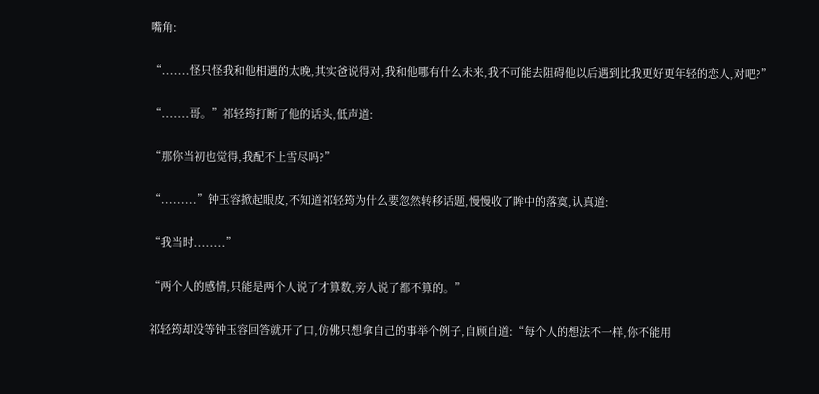嘴角:

“.......怪只怪我和他相遇的太晚,其实爸说得对,我和他哪有什么未来,我不可能去阻碍他以后遇到比我更好更年轻的恋人,对吧?”

“.......哥。”祁轻筠打断了他的话头,低声道:

“那你当初也觉得,我配不上雪尽吗?”

“.........”钟玉容掀起眼皮,不知道祁轻筠为什么要忽然转移话题,慢慢收了眸中的落寞,认真道:

“我当时........”

“两个人的感情,只能是两个人说了才算数,旁人说了都不算的。”

祁轻筠却没等钟玉容回答就开了口,仿佛只想拿自己的事举个例子,自顾自道:“每个人的想法不一样,你不能用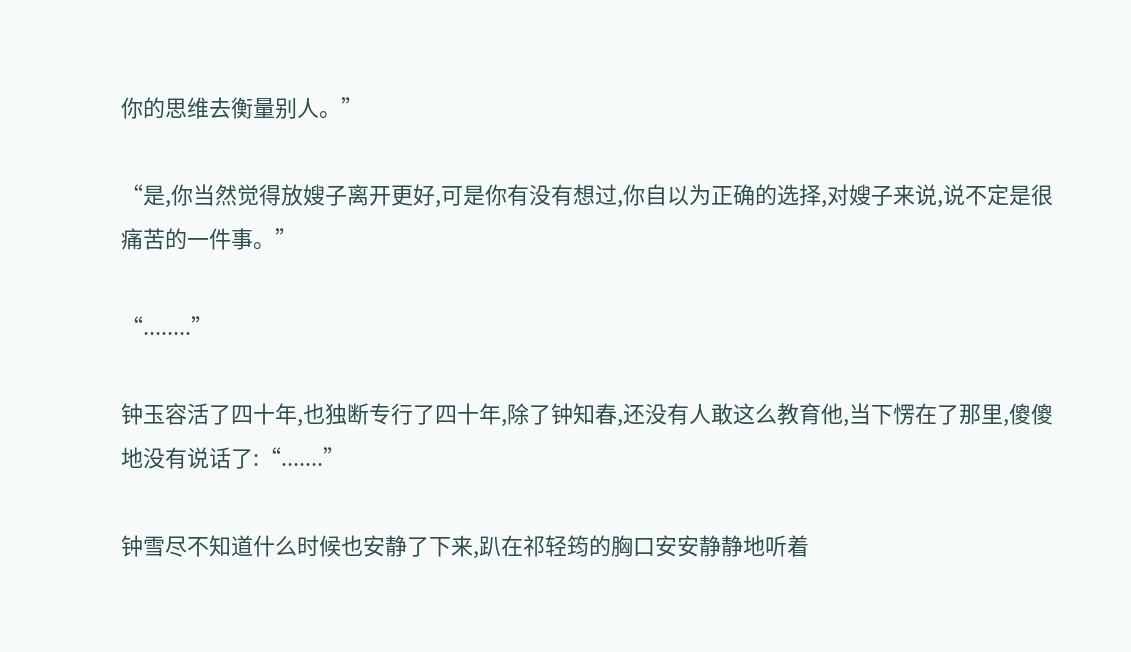你的思维去衡量别人。”

“是,你当然觉得放嫂子离开更好,可是你有没有想过,你自以为正确的选择,对嫂子来说,说不定是很痛苦的一件事。”

“........”

钟玉容活了四十年,也独断专行了四十年,除了钟知春,还没有人敢这么教育他,当下愣在了那里,傻傻地没有说话了:“.......”

钟雪尽不知道什么时候也安静了下来,趴在祁轻筠的胸口安安静静地听着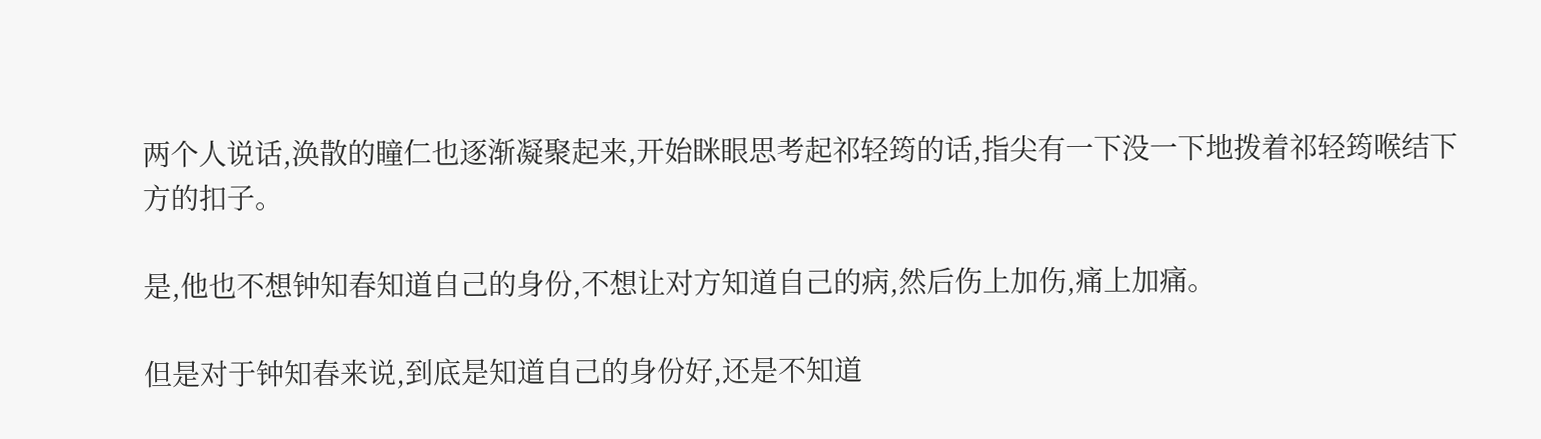两个人说话,涣散的瞳仁也逐渐凝聚起来,开始眯眼思考起祁轻筠的话,指尖有一下没一下地拨着祁轻筠喉结下方的扣子。

是,他也不想钟知春知道自己的身份,不想让对方知道自己的病,然后伤上加伤,痛上加痛。

但是对于钟知春来说,到底是知道自己的身份好,还是不知道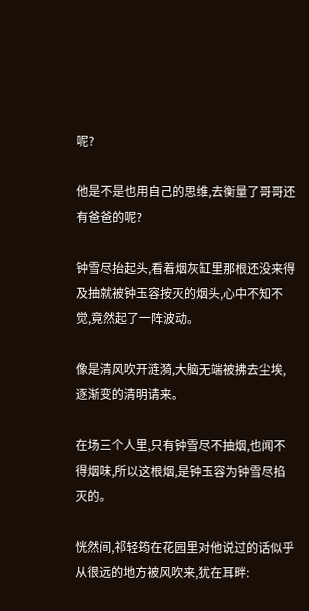呢?

他是不是也用自己的思维,去衡量了哥哥还有爸爸的呢?

钟雪尽抬起头,看着烟灰缸里那根还没来得及抽就被钟玉容按灭的烟头,心中不知不觉,竟然起了一阵波动。

像是清风吹开涟漪,大脑无端被拂去尘埃,逐渐变的清明请来。

在场三个人里,只有钟雪尽不抽烟,也闻不得烟味,所以这根烟,是钟玉容为钟雪尽掐灭的。

恍然间,祁轻筠在花园里对他说过的话似乎从很远的地方被风吹来,犹在耳畔: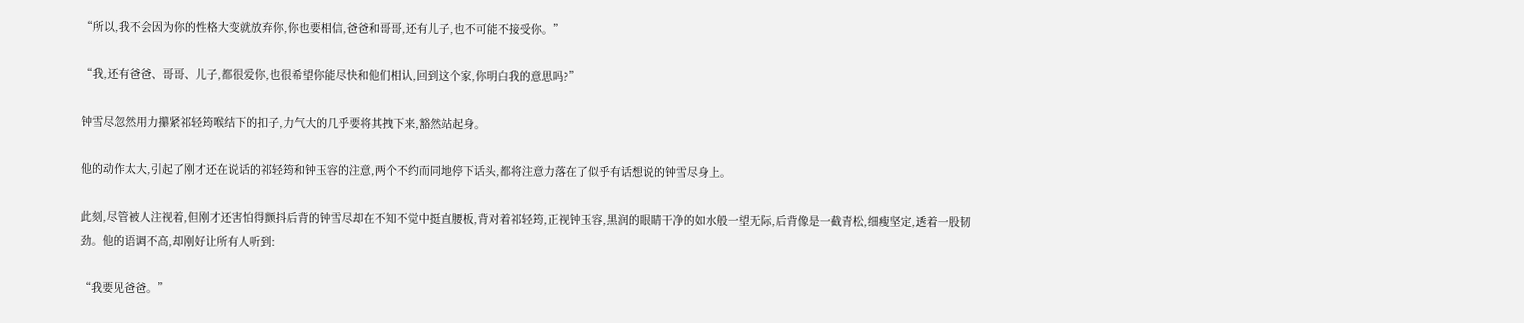“所以,我不会因为你的性格大变就放弃你,你也要相信,爸爸和哥哥,还有儿子,也不可能不接受你。”

“我,还有爸爸、哥哥、儿子,都很爱你,也很希望你能尽快和他们相认,回到这个家,你明白我的意思吗?”

钟雪尽忽然用力攥紧祁轻筠喉结下的扣子,力气大的几乎要将其拽下来,豁然站起身。

他的动作太大,引起了刚才还在说话的祁轻筠和钟玉容的注意,两个不约而同地停下话头,都将注意力落在了似乎有话想说的钟雪尽身上。

此刻,尽管被人注视着,但刚才还害怕得颤抖后背的钟雪尽却在不知不觉中挺直腰板,背对着祁轻筠,正视钟玉容,黑润的眼睛干净的如水般一望无际,后背像是一截青松,细瘦坚定,透着一股韧劲。他的语调不高,却刚好让所有人听到:

“我要见爸爸。”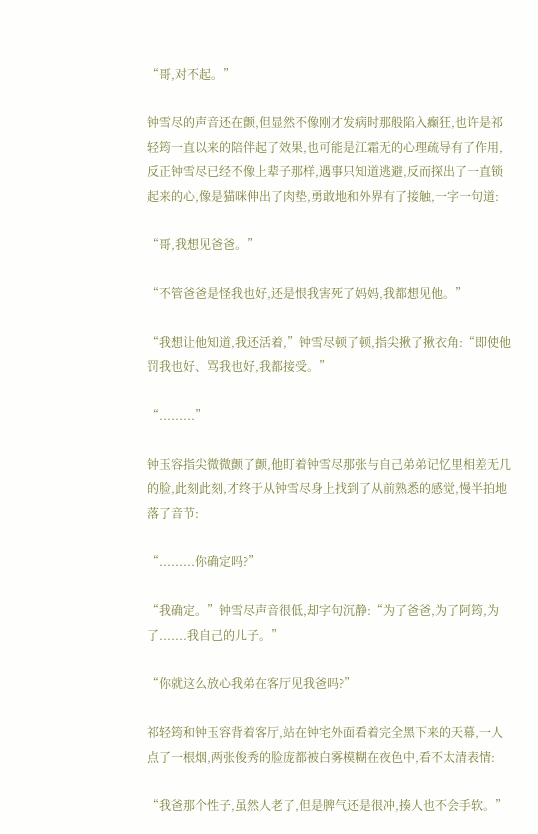“哥,对不起。”

钟雪尽的声音还在颤,但显然不像刚才发病时那般陷入癫狂,也许是祁轻筠一直以来的陪伴起了效果,也可能是江霜无的心理疏导有了作用,反正钟雪尽已经不像上辈子那样,遇事只知道逃避,反而探出了一直锁起来的心,像是猫咪伸出了肉垫,勇敢地和外界有了接触,一字一句道:

“哥,我想见爸爸。”

“不管爸爸是怪我也好,还是恨我害死了妈妈,我都想见他。”

“我想让他知道,我还活着,”钟雪尽顿了顿,指尖揪了揪衣角:“即使他罚我也好、骂我也好,我都接受。”

“.........”

钟玉容指尖微微颤了颤,他盯着钟雪尽那张与自己弟弟记忆里相差无几的脸,此刻此刻,才终于从钟雪尽身上找到了从前熟悉的感觉,慢半拍地落了音节:

“.........你确定吗?”

“我确定。”钟雪尽声音很低,却字句沉静:“为了爸爸,为了阿筠,为了.......我自己的儿子。”

“你就这么放心我弟在客厅见我爸吗?”

祁轻筠和钟玉容背着客厅,站在钟宅外面看着完全黑下来的天幕,一人点了一根烟,两张俊秀的脸庞都被白雾模糊在夜色中,看不太清表情:

“我爸那个性子,虽然人老了,但是脾气还是很冲,揍人也不会手软。”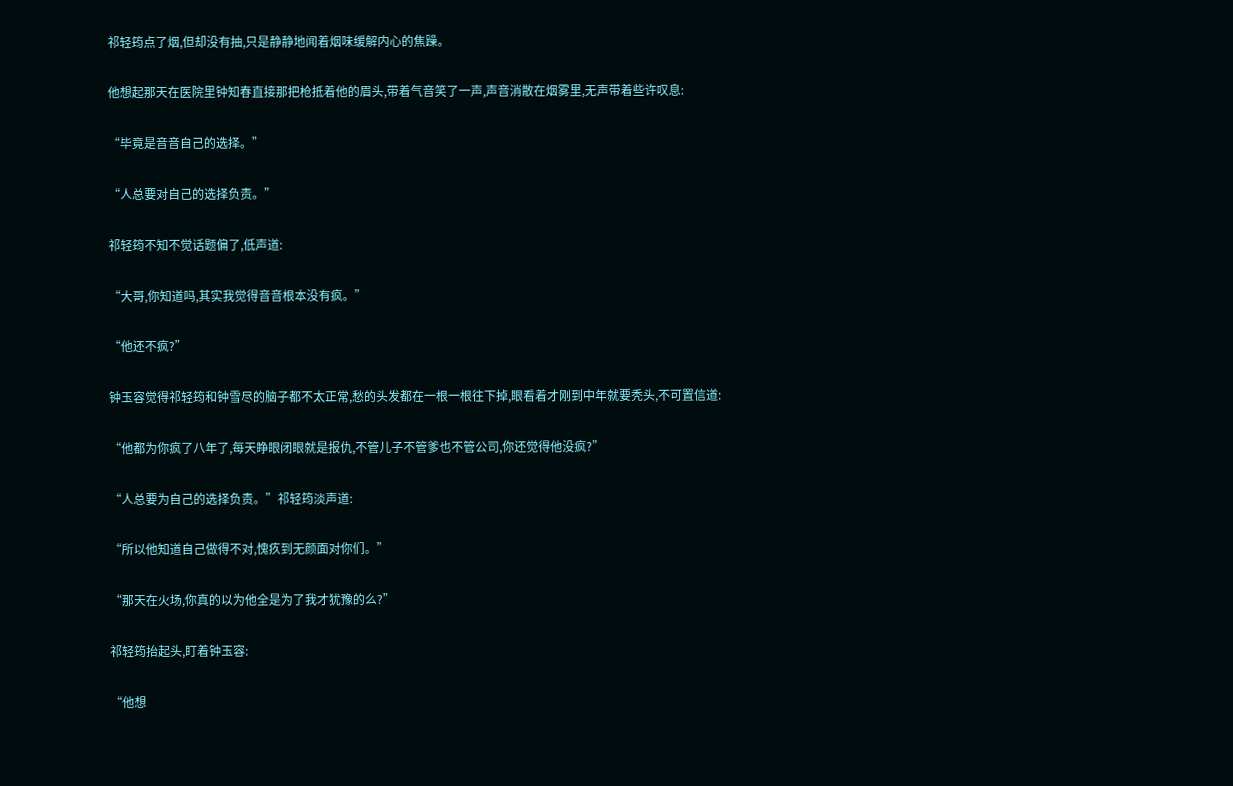祁轻筠点了烟,但却没有抽,只是静静地闻着烟味缓解内心的焦躁。

他想起那天在医院里钟知春直接那把枪抵着他的眉头,带着气音笑了一声,声音消散在烟雾里,无声带着些许叹息:

“毕竟是音音自己的选择。”

“人总要对自己的选择负责。”

祁轻筠不知不觉话题偏了,低声道:

“大哥,你知道吗,其实我觉得音音根本没有疯。”

“他还不疯?”

钟玉容觉得祁轻筠和钟雪尽的脑子都不太正常,愁的头发都在一根一根往下掉,眼看着才刚到中年就要秃头,不可置信道:

“他都为你疯了八年了,每天睁眼闭眼就是报仇,不管儿子不管爹也不管公司,你还觉得他没疯?”

“人总要为自己的选择负责。”祁轻筠淡声道:

“所以他知道自己做得不对,愧疚到无颜面对你们。”

“那天在火场,你真的以为他全是为了我才犹豫的么?”

祁轻筠抬起头,盯着钟玉容:

“他想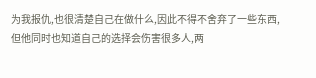为我报仇,也很清楚自己在做什么,因此不得不舍弃了一些东西,但他同时也知道自己的选择会伤害很多人,两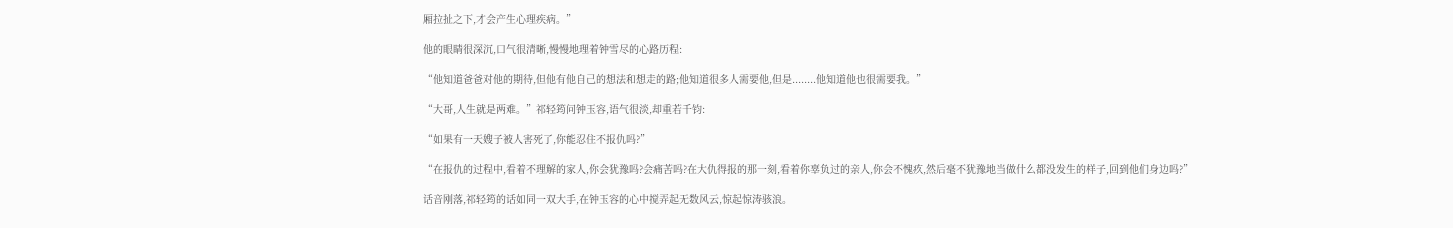厢拉扯之下,才会产生心理疾病。”

他的眼睛很深沉,口气很清晰,慢慢地理着钟雪尽的心路历程:

“他知道爸爸对他的期待,但他有他自己的想法和想走的路;他知道很多人需要他,但是........他知道他也很需要我。”

“大哥,人生就是两难。”祁轻筠问钟玉容,语气很淡,却重若千钧:

“如果有一天嫂子被人害死了,你能忍住不报仇吗?”

“在报仇的过程中,看着不理解的家人,你会犹豫吗?会痛苦吗?在大仇得报的那一刻,看着你辜负过的亲人,你会不愧疚,然后毫不犹豫地当做什么都没发生的样子,回到他们身边吗?”

话音刚落,祁轻筠的话如同一双大手,在钟玉容的心中搅弄起无数风云,惊起惊涛骇浪。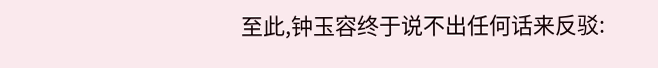至此,钟玉容终于说不出任何话来反驳: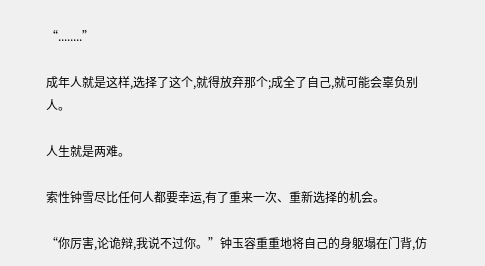“........”

成年人就是这样,选择了这个,就得放弃那个;成全了自己,就可能会辜负别人。

人生就是两难。

索性钟雪尽比任何人都要幸运,有了重来一次、重新选择的机会。

“你厉害,论诡辩,我说不过你。”钟玉容重重地将自己的身躯塌在门背,仿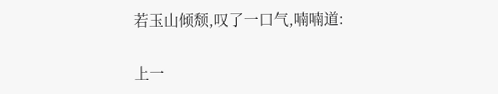若玉山倾颓,叹了一口气,喃喃道:

上一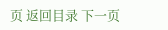页 返回目录 下一页